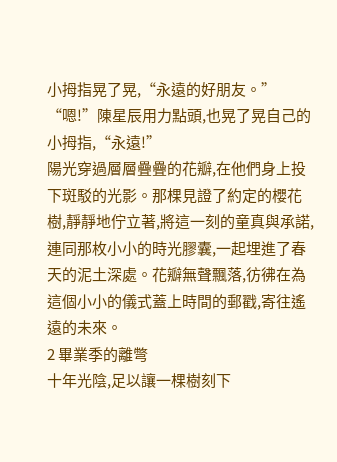小拇指晃了晃,“永遠的好朋友。”
“嗯!”陳星辰用力點頭,也晃了晃自己的小拇指,“永遠!”
陽光穿過層層疊疊的花瓣,在他們身上投下斑駁的光影。那棵見證了約定的櫻花樹,靜靜地佇立著,將這一刻的童真與承諾,連同那枚小小的時光膠囊,一起埋進了春天的泥土深處。花瓣無聲飄落,彷彿在為這個小小的儀式蓋上時間的郵戳,寄往遙遠的未來。
2 畢業季的離彆
十年光陰,足以讓一棵樹刻下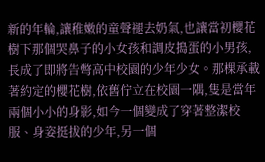新的年輪,讓稚嫩的童聲褪去奶氣,也讓當初櫻花樹下那個哭鼻子的小女孩和調皮搗蛋的小男孩,長成了即將告彆高中校園的少年少女。那棵承載著約定的櫻花樹,依舊佇立在校園一隅,隻是當年兩個小小的身影,如今一個變成了穿著整潔校服、身姿挺拔的少年,另一個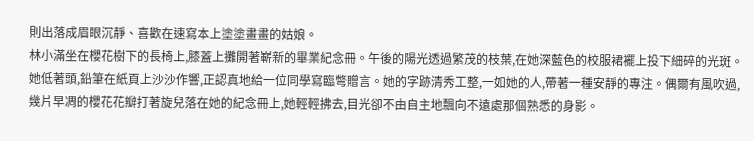則出落成眉眼沉靜、喜歡在速寫本上塗塗畫畫的姑娘。
林小滿坐在櫻花樹下的長椅上,膝蓋上攤開著嶄新的畢業紀念冊。午後的陽光透過繁茂的枝葉,在她深藍色的校服裙襬上投下細碎的光斑。她低著頭,鉛筆在紙頁上沙沙作響,正認真地給一位同學寫臨彆贈言。她的字跡清秀工整,一如她的人,帶著一種安靜的專注。偶爾有風吹過,幾片早凋的櫻花花瓣打著旋兒落在她的紀念冊上,她輕輕拂去,目光卻不由自主地飄向不遠處那個熟悉的身影。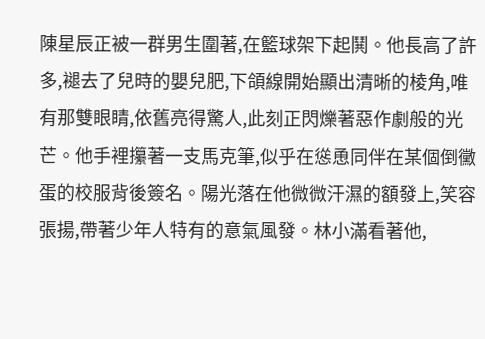陳星辰正被一群男生圍著,在籃球架下起鬨。他長高了許多,褪去了兒時的嬰兒肥,下頜線開始顯出清晰的棱角,唯有那雙眼睛,依舊亮得驚人,此刻正閃爍著惡作劇般的光芒。他手裡攥著一支馬克筆,似乎在慫恿同伴在某個倒黴蛋的校服背後簽名。陽光落在他微微汗濕的額發上,笑容張揚,帶著少年人特有的意氣風發。林小滿看著他,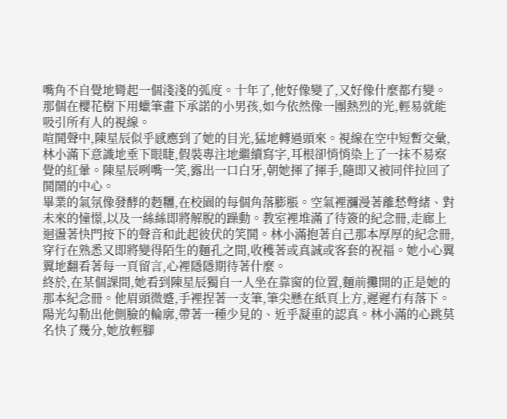嘴角不自覺地彎起一個淺淺的弧度。十年了,他好像變了,又好像什麼都冇變。那個在櫻花樹下用蠟筆畫下承諾的小男孩,如今依然像一團熱烈的光,輕易就能吸引所有人的視線。
喧鬨聲中,陳星辰似乎感應到了她的目光,猛地轉過頭來。視線在空中短暫交彙,林小滿下意識地垂下眼睫,假裝專注地繼續寫字,耳根卻悄悄染上了一抹不易察覺的紅暈。陳星辰咧嘴一笑,露出一口白牙,朝她揮了揮手,隨即又被同伴拉回了鬨鬧的中心。
畢業的氣氛像發酵的麪糰,在校園的每個角落膨脹。空氣裡瀰漫著離愁彆緒、對未來的憧憬,以及一絲絲即將解脫的躁動。教室裡堆滿了待簽的紀念冊,走廊上迴盪著快門按下的聲音和此起彼伏的笑鬨。林小滿抱著自己那本厚厚的紀念冊,穿行在熟悉又即將變得陌生的麵孔之間,收穫著或真誠或客套的祝福。她小心翼翼地翻看著每一頁留言,心裡隱隱期待著什麼。
終於,在某個課間,她看到陳星辰獨自一人坐在靠窗的位置,麵前攤開的正是她的那本紀念冊。他眉頭微蹙,手裡捏著一支筆,筆尖懸在紙頁上方,遲遲冇有落下。陽光勾勒出他側臉的輪廓,帶著一種少見的、近乎凝重的認真。林小滿的心跳莫名快了幾分,她放輕腳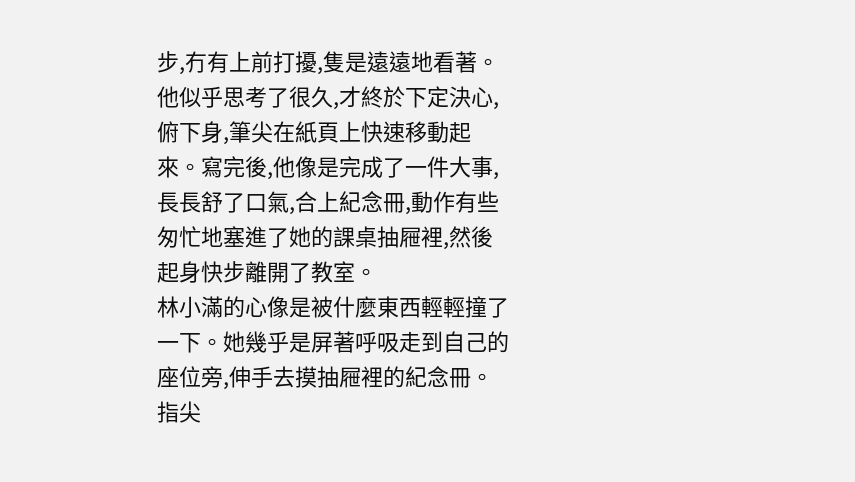步,冇有上前打擾,隻是遠遠地看著。他似乎思考了很久,才終於下定決心,俯下身,筆尖在紙頁上快速移動起來。寫完後,他像是完成了一件大事,長長舒了口氣,合上紀念冊,動作有些匆忙地塞進了她的課桌抽屜裡,然後起身快步離開了教室。
林小滿的心像是被什麼東西輕輕撞了一下。她幾乎是屏著呼吸走到自己的座位旁,伸手去摸抽屜裡的紀念冊。指尖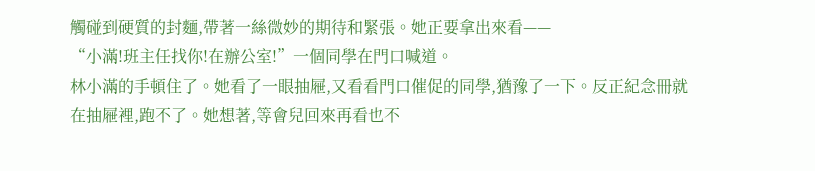觸碰到硬質的封麵,帶著一絲微妙的期待和緊張。她正要拿出來看——
“小滿!班主任找你!在辦公室!”一個同學在門口喊道。
林小滿的手頓住了。她看了一眼抽屜,又看看門口催促的同學,猶豫了一下。反正紀念冊就在抽屜裡,跑不了。她想著,等會兒回來再看也不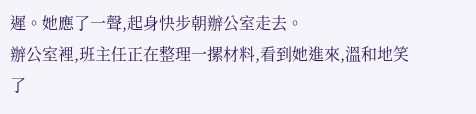遲。她應了一聲,起身快步朝辦公室走去。
辦公室裡,班主任正在整理一摞材料,看到她進來,溫和地笑了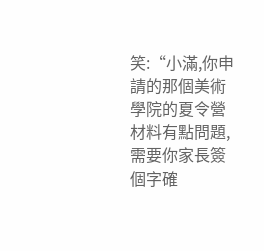笑:“小滿,你申請的那個美術學院的夏令營材料有點問題,需要你家長簽個字確